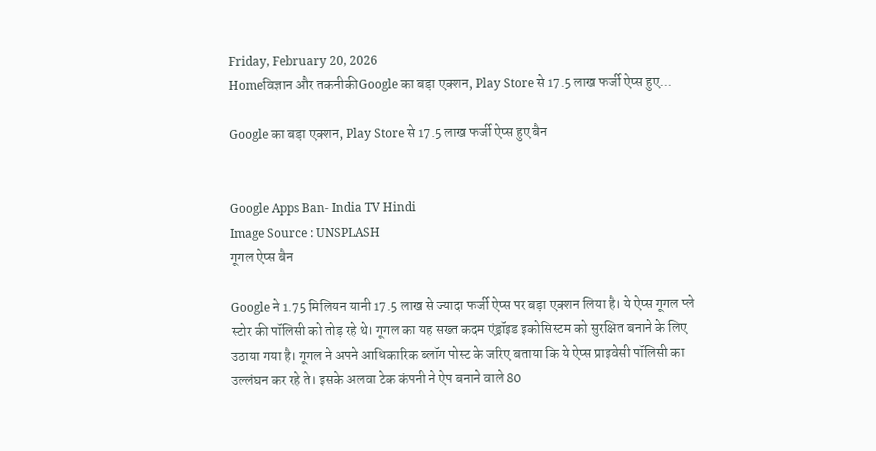Friday, February 20, 2026
Homeविज्ञान और तकनीकीGoogle का बड़ा एक्शन, Play Store से 17.5 लाख फर्जी ऐप्स हुए...

Google का बड़ा एक्शन, Play Store से 17.5 लाख फर्जी ऐप्स हुए बैन


Google Apps Ban- India TV Hindi
Image Source : UNSPLASH
गूगल ऐप्स बैन

Google ने 1.75 मिलियन यानी 17.5 लाख से ज्यादा फर्जी ऐप्स पर बड़ा एक्शन लिया है। ये ऐप्स गूगल प्ले स्टोर की पॉलिसी को तोड़ रहे थे। गूगल का यह सख्त कदम एंड्रॉइड इकोसिस्टम को सुरक्षित बनाने के लिए उठाया गया है। गूगल ने अपने आधिकारिक ब्लॉग पोस्ट के जरिए बताया कि ये ऐप्स प्राइवेसी पॉलिसी का उल्लंघन कर रहे ते। इसके अलवा टेक कंपनी ने ऐप बनाने वाले 80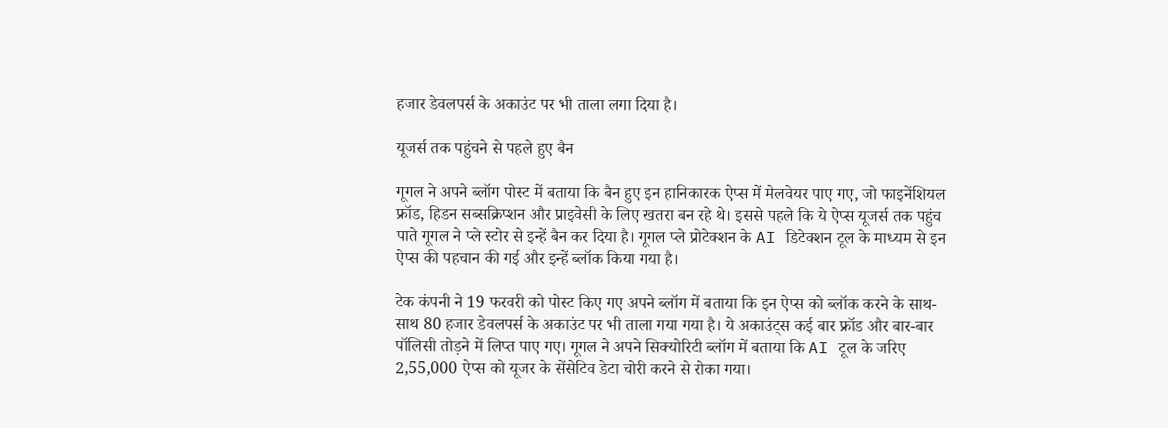हजार डेवलपर्स के अकाउंट पर भी ताला लगा दिया है।

यूजर्स तक पहुंचने से पहले हुए बैन

गूगल ने अपने ब्लॉग पोस्ट में बताया कि बैन हुए इन हानिकारक ऐप्स में मेलवेयर पाए गए, जो फाइनेंशियल फ्रॉड, हिडन सब्सक्रिप्शन और प्राइवेसी के लिए खतरा बन रहे थे। इससे पहले कि ये ऐप्स यूजर्स तक पहुंच पाते गूगल ने प्ले स्टोर से इन्हें बैन कर दिया है। गूगल प्ले प्रोटेक्शन के AI डिटेक्शन टूल के माध्यम से इन ऐप्स की पहचान की गई और इन्हें ब्लॉक किया गया है।

टेक कंपनी ने 19 फरवरी को पोस्ट किए गए अपने ब्लॉग में बताया कि इन ऐप्स को ब्लॉक करने के साथ-साथ 80 हजार डेवलपर्स के अकाउंट पर भी ताला गया गया है। ये अकाउंट्स कई बार फ्रॉड और बार-बार पॉलिसी तोड़ने में लिप्त पाए गए। गूगल ने अपने सिक्योरिटी ब्लॉग में बताया कि AI टूल के जरिए 2,55,000 ऐप्स को यूजर के सेंसेटिव डेटा चोरी करने से रोका गया।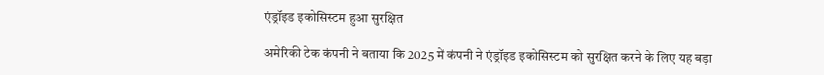एंड्रॉइड इकोसिस्टम हुआ सुरक्षित

अमेरिकी टेक कंपनी ने बताया कि 2025 में कंपनी ने एंड्रॉइड इकोसिस्टम को सुरक्षित करने के लिए यह बड़ा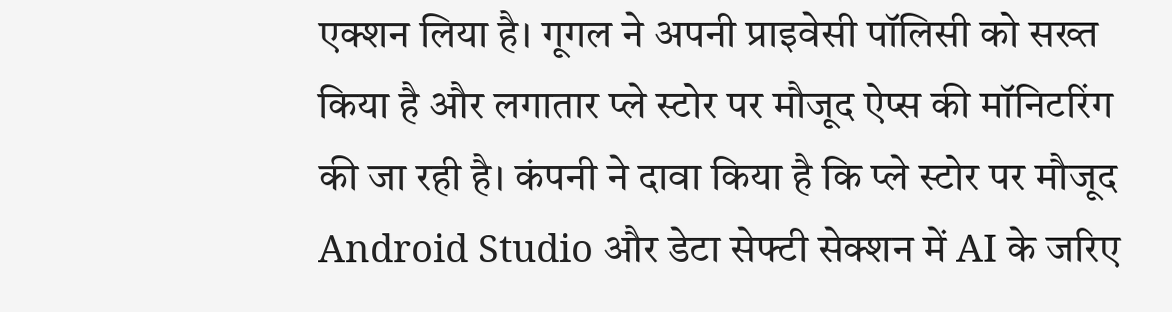एक्शन लिया है। गूगल ने अपनी प्राइवेसी पॉलिसी को सख्त किया है और लगातार प्ले स्टोर पर मौजूद ऐप्स की मॉनिटरिंग की जा रही है। कंपनी ने दावा किया है कि प्ले स्टोर पर मौजूद Android Studio और डेटा सेफ्टी सेक्शन में AI के जरिए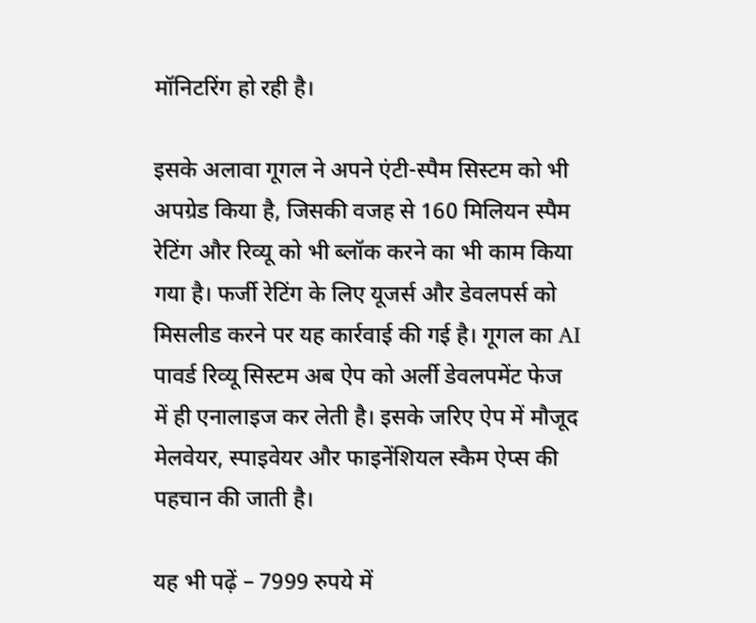मॉनिटरिंग हो रही है।

इसके अलावा गूगल ने अपने एंटी-स्पैम सिस्टम को भी अपग्रेड किया है, जिसकी वजह से 160 मिलियन स्पैम रेटिंग और रिव्यू को भी ब्लॉक करने का भी काम किया गया है। फर्जी रेटिंग के लिए यूजर्स और डेवलपर्स को मिसलीड करने पर यह कार्रवाई की गई है। गूगल का AI पावर्ड रिव्यू सिस्टम अब ऐप को अर्ली डेवलपमेंट फेज में ही एनालाइज कर लेती है। इसके जरिए ऐप में मौजूद मेलवेयर, स्पाइवेयर और फाइनेंशियल स्कैम ऐप्स की पहचान की जाती है।

यह भी पढ़ें – 7999 रुपये में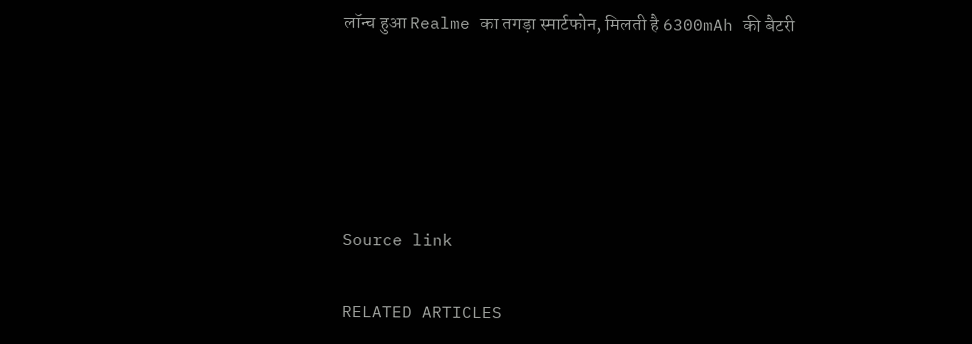लॉन्च हुआ Realme का तगड़ा स्मार्टफोन, मिलती है 6300mAh की बैटरी





Source link

RELATED ARTICLES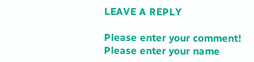LEAVE A REPLY

Please enter your comment!
Please enter your name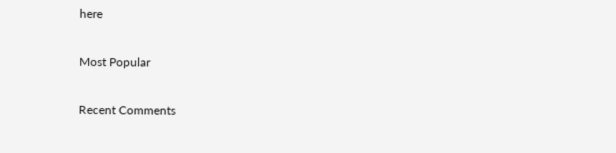here

Most Popular

Recent Comments